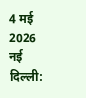4 मई 2026
नई दिल्ली: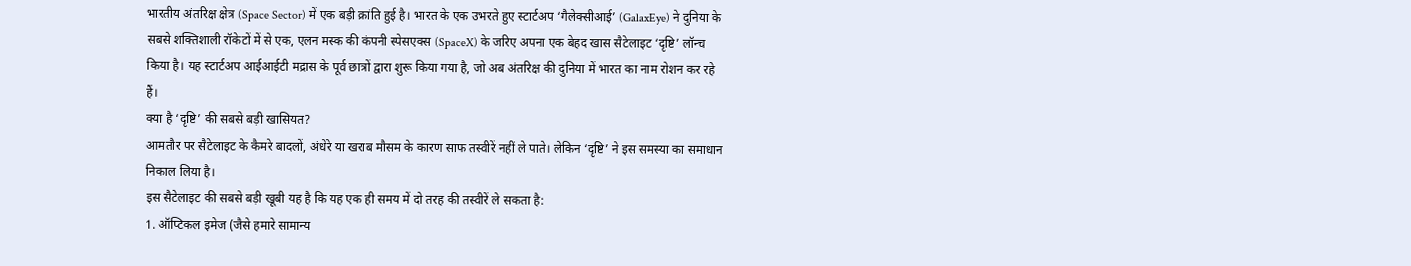भारतीय अंतरिक्ष क्षेत्र (Space Sector) में एक बड़ी क्रांति हुई है। भारत के एक उभरते हुए स्टार्टअप ‘गैलेक्सीआई’ (GalaxEye) ने दुनिया के सबसे शक्तिशाली रॉकेटों में से एक, एलन मस्क की कंपनी स्पेसएक्स (SpaceX) के जरिए अपना एक बेहद खास सैटेलाइट ‘दृष्टि’ लॉन्च किया है। यह स्टार्टअप आईआईटी मद्रास के पूर्व छात्रों द्वारा शुरू किया गया है, जो अब अंतरिक्ष की दुनिया में भारत का नाम रोशन कर रहे हैं।
क्या है ‘दृष्टि’ की सबसे बड़ी खासियत?
आमतौर पर सैटेलाइट के कैमरे बादलों, अंधेरे या खराब मौसम के कारण साफ तस्वीरें नहीं ले पाते। लेकिन ‘दृष्टि’ ने इस समस्या का समाधान निकाल लिया है।
इस सैटेलाइट की सबसे बड़ी खूबी यह है कि यह एक ही समय में दो तरह की तस्वीरें ले सकता है:
1. ऑप्टिकल इमेज (जैसे हमारे सामान्य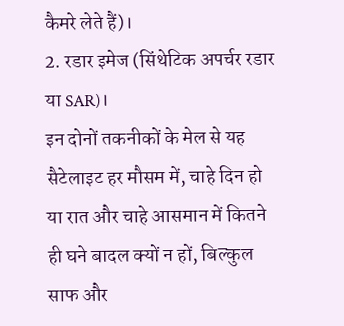कैमरे लेते हैं)।
2. रडार इमेज (सिंथेटिक अपर्चर रडार या SAR)।
इन दोनों तकनीकों के मेल से यह सैटेलाइट हर मौसम में, चाहे दिन हो या रात और चाहे आसमान में कितने ही घने बादल क्यों न हों, बिल्कुल साफ और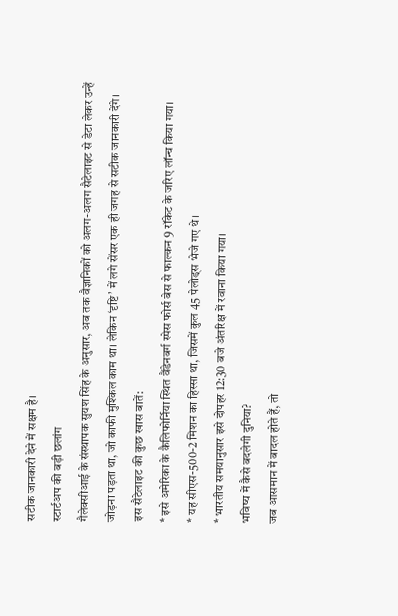सटीक जानकारी देने में सक्षम है।
स्टार्टअप की बड़ी छलांग
गैलेक्सीआई के संस्थापक सुयश सिंह के अनुसार, अब तक वैज्ञानिकों को अलग-अलग सैटेलाइट से डेटा लेकर उन्हें जोड़ना पड़ता था, जो काफी मुश्किल काम था। लेकिन ‘दृष्टि’ में लगे सेंसर एक ही जगह से सटीक जानकारी देंगे।
इस सैटेलाइट की कुछ खास बातें:
* इसे अमेरिका के कैलिफोर्निया स्थित वैंडेनबर्ग स्पेस फोर्स बेस से फाल्कन 9 रॉकेट के जरिए लॉन्च किया गया।
* यह सीएस-500-2 मिशन का हिस्सा था, जिसमें कुल 45 पेलोड्स भेजे गए थे।
* भारतीय समयानुसार इसे दोपहर 12:30 बजे अंतरिक्ष में रवाना किया गया।
भविष्य में कैसे बदलेगी दुनिया?
जब आसमान में बादल होते हैं, तो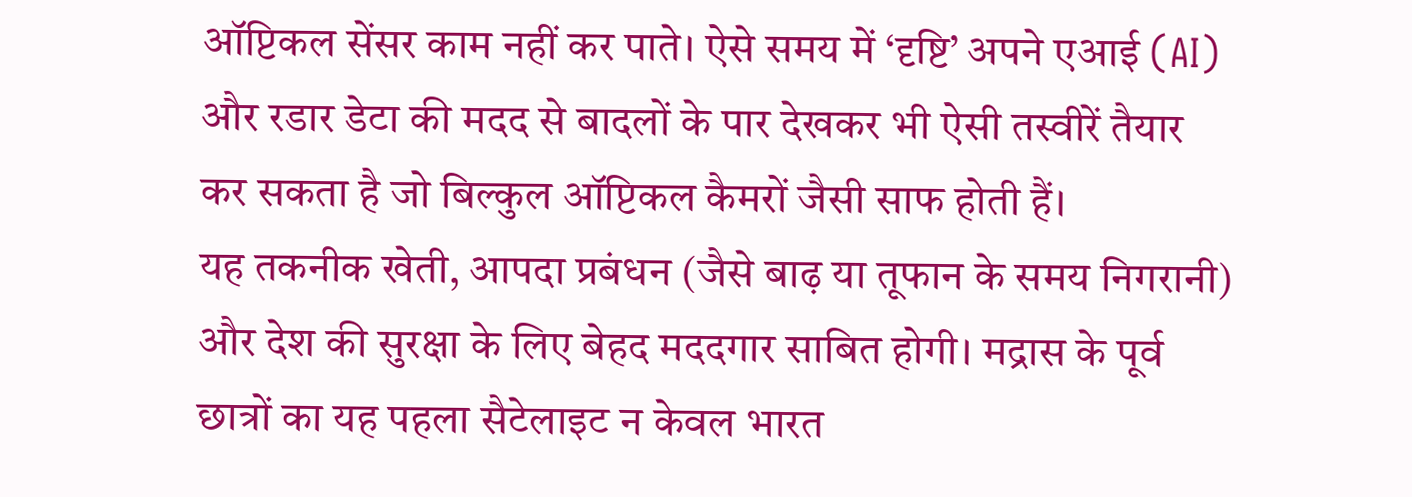ऑप्टिकल सेंसर काम नहीं कर पाते। ऐसे समय में ‘दृष्टि’ अपने एआई (AI) और रडार डेटा की मदद से बादलों के पार देखकर भी ऐसी तस्वीरें तैयार कर सकता है जो बिल्कुल ऑप्टिकल कैमरों जैसी साफ होती हैं।
यह तकनीक खेती, आपदा प्रबंधन (जैसे बाढ़ या तूफान के समय निगरानी) और देश की सुरक्षा के लिए बेहद मददगार साबित होगी। मद्रास के पूर्व छात्रों का यह पहला सैटेलाइट न केवल भारत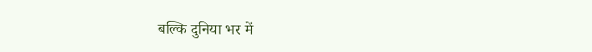बल्कि दुनिया भर में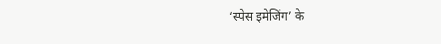‘स्पेस इमेजिंग’ के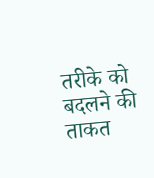तरीके को बदलने की ताकत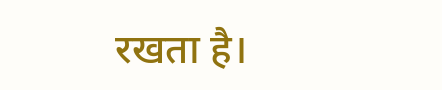रखता है।